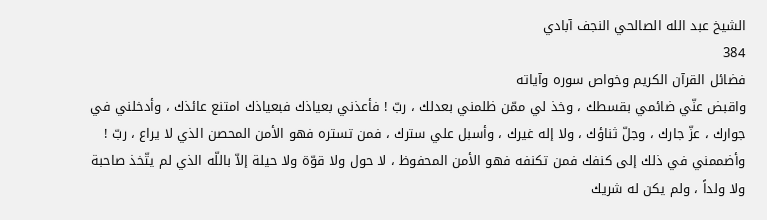الشيخ عبد الله الصالحي النجف آبادي
384
فضائل القرآن الكريم وخواص سوره وآياته
واقبض عنّي ضائمي بقسطك ، وخذ لي ممّن ظلمني بعدلك ، ربّ ! فأعذني بعياذك فبعياذك امتنع عائذك ، وأدخلني في جوارك ، عزّ جارك ، وجلّ ثناؤك ، ولا إله غيرك ، وأسبل علي سترك ، فمن تستره فهو الأمن المحصن الذي لا يراع ، ربّ ! وأضممني في ذلك إلى كنفك فمن تكنفه فهو الأمن المحفوظ ، لا حول ولا قوّة ولا حيلة إلاّ باللّه الذي لم يتّخذ صاحبة ولا ولداً ، ولم يكن له شريك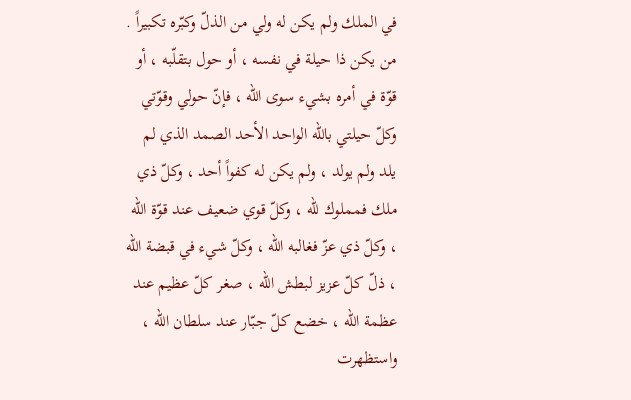في الملك ولم يكن له ولي من الذلّ وكبّره تكبيراً . من يكن ذا حيلة في نفسه ، أو حول بتقلّبه ، أو قوّة في أمره بشيء سوى اللّه ، فإنّ حولي وقوّتي وكلّ حيلتي باللّه الواحد الأحد الصمد الذي لم يلد ولم يولد ، ولم يكن له كفواً أحد ، وكلّ ذي ملك فمملوك للّه ، وكلّ قوي ضعيف عند قوّة اللّه ، وكلّ ذي عزّ فغالبه اللّه ، وكلّ شيء في قبضة اللّه ، ذلّ كلّ عزيز لبطش اللّه ، صغر كلّ عظيم عند عظمة اللّه ، خضع كلّ جبّار عند سلطان اللّه ، واستظهرت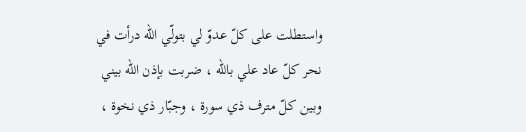واستطلت على كلّ عدوّ لي بتولّي اللّه درأت في نحر كلّ عاد علي باللّه ، ضربت بإذن اللّه بيني وبين كلّ مترف ذي سورة ، وجبّار ذي نخوة ،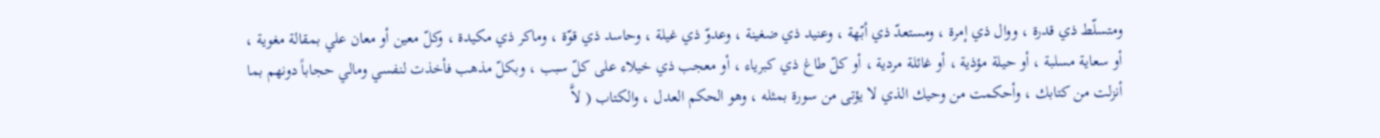ومتسلّط ذي قدرة ، ووال ذي إمرة ، ومستعدّ ذي أبّهة ، وعنيد ذي ضغينة ، وعدوّ ذي غيلة ، وحاسد ذي قوّة ، وماكر ذي مكيدة ، وكلّ معين أو معان علي بمقالة مغوية ، أو سعاية مسلبة ، أو حيلة مؤذية ، أو غائلة مردية ، أو كلّ طاغ ذي كبرياء ، أو معجب ذي خيلاء على كلّ سبب ، وبكلّ مذهب فأخذت لنفسي ومالي حجاباً دونهم بما أنزلت من كتابك ، وأحكمت من وحيك الذي لا يؤتى من سورة بمثله ، وهو الحكم العدل ، والكتاب ( لاَّ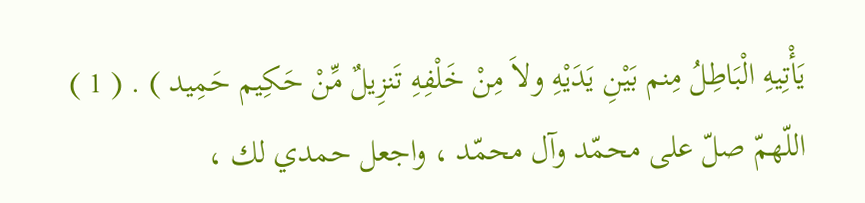يَأْتِيهِ الْبَاطِلُ مِنم بَيْنِ يَدَيْهِ ولاَ مِنْ خَلْفِهِ تَنزِيلٌ مِّنْ حَكِيم حَمِيد ) . ( 1 ) اللّهمّ صلّ على محمّد وآل محمّد ، واجعل حمدي لك ،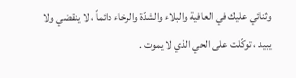وثنائي عليك في العافية والبلاء والشدّة والرخاء دائماً ، لا ينقضي ولا يبيد ، توكّلت على الحي الذي لا يموت .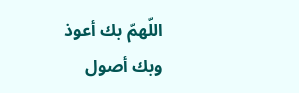اللّهمّ بك أعوذ وبك أصول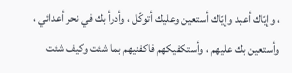، وإيّاك أعبد وإيّاك أستعين وعليك أتوكّل ، وأدرأ بك في نحر أعدائي ، وأستعين بك عليهم ، وأستكفيكهم فاكفنيهم بما شئت وكيف شئت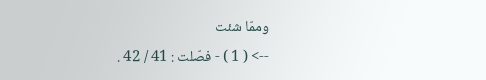وممّا شئت
--> ( 1 ) - فصّلت : 41 / 42 .